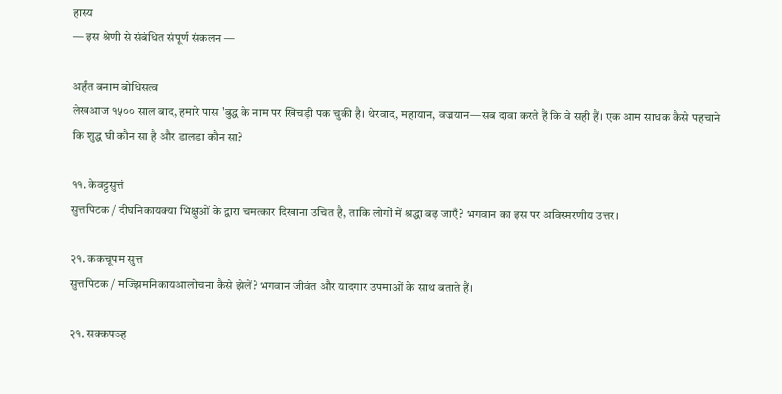हास्य
— इस श्रेणी से संबंधित संपूर्ण संकलन —

अर्हंत बनाम बोधिसत्व
लेखआज १५०० साल बाद, हमारे पास 'बुद्ध के नाम पर खिचड़ी पक चुकी है। थेरवाद, महायान, वज्रयान—सब दावा करते हैं कि वे सही हैं। एक आम साधक कैसे पहचाने कि शुद्ध घी कौन सा है और डालडा कौन सा?

११. केवट्टसुत्तं
सुत्तपिटक / दीघनिकायक्या भिक्षुओं के द्वारा चमत्कार दिखाना उचित है, ताकि लोगों में श्रद्धा बढ़ जाएँ? भगवान का इस पर अविस्मरणीय उत्तर।

२१. ककचूपम सुत्त
सुत्तपिटक / मज्झिमनिकायआलोचना कैसे झेलें? भगवान जीवंत और यादगार उपमाओं के साथ बताते हैं।

२१. सक्कपञ्ह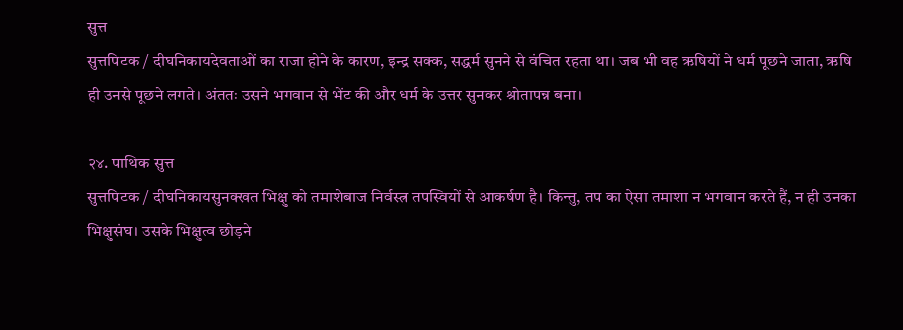सुत्त
सुत्तपिटक / दीघनिकायदेवताओं का राजा होने के कारण, इन्द्र सक्क, सद्धर्म सुनने से वंचित रहता था। जब भी वह ऋषियों ने धर्म पूछने जाता, ऋषि ही उनसे पूछने लगते। अंततः उसने भगवान से भेंट की और धर्म के उत्तर सुनकर श्रोतापन्न बना।

२४. पाथिक सुत्त
सुत्तपिटक / दीघनिकायसुनक्खत भिक्षु को तमाशेबाज निर्वस्त्र तपस्वियों से आकर्षण है। किन्तु, तप का ऐसा तमाशा न भगवान करते हैं, न ही उनका भिक्षुसंघ। उसके भिक्षुत्व छोड़ने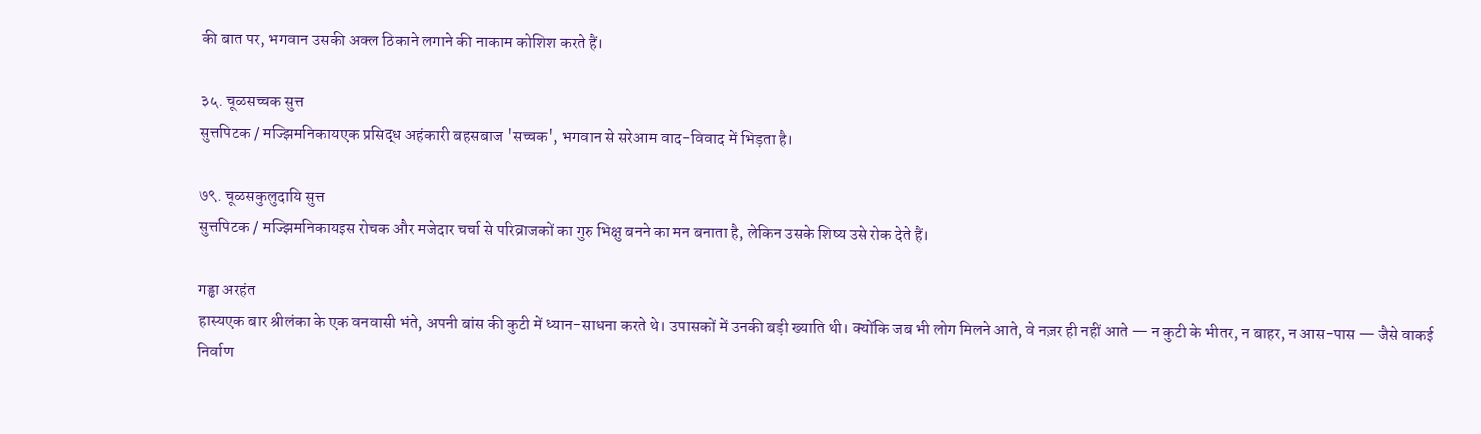की बात पर, भगवान उसकी अक्ल ठिकाने लगाने की नाकाम कोशिश करते हैं।

३५. चूळसच्चक सुत्त
सुत्तपिटक / मज्झिमनिकायएक प्रसिद्ध अहंकारी बहसबाज 'सच्चक', भगवान से सरेआम वाद-विवाद में भिड़ता है।

७९. चूळसकुलुदायि सुत्त
सुत्तपिटक / मज्झिमनिकायइस रोचक और मजेदार चर्चा से परिव्राजकों का गुरु भिक्षु बनने का मन बनाता है, लेकिन उसके शिष्य उसे रोक देते हैं।

गड्ढा अरहंत
हास्यएक बार श्रीलंका के एक वनवासी भंते, अपनी बांस की कुटी में ध्यान-साधना करते थे। उपासकों में उनकी बड़ी ख्याति थी। क्योंकि जब भी लोग मिलने आते, वे नज़र ही नहीं आते — न कुटी के भीतर, न बाहर, न आस-पास — जैसे वाकई निर्वाण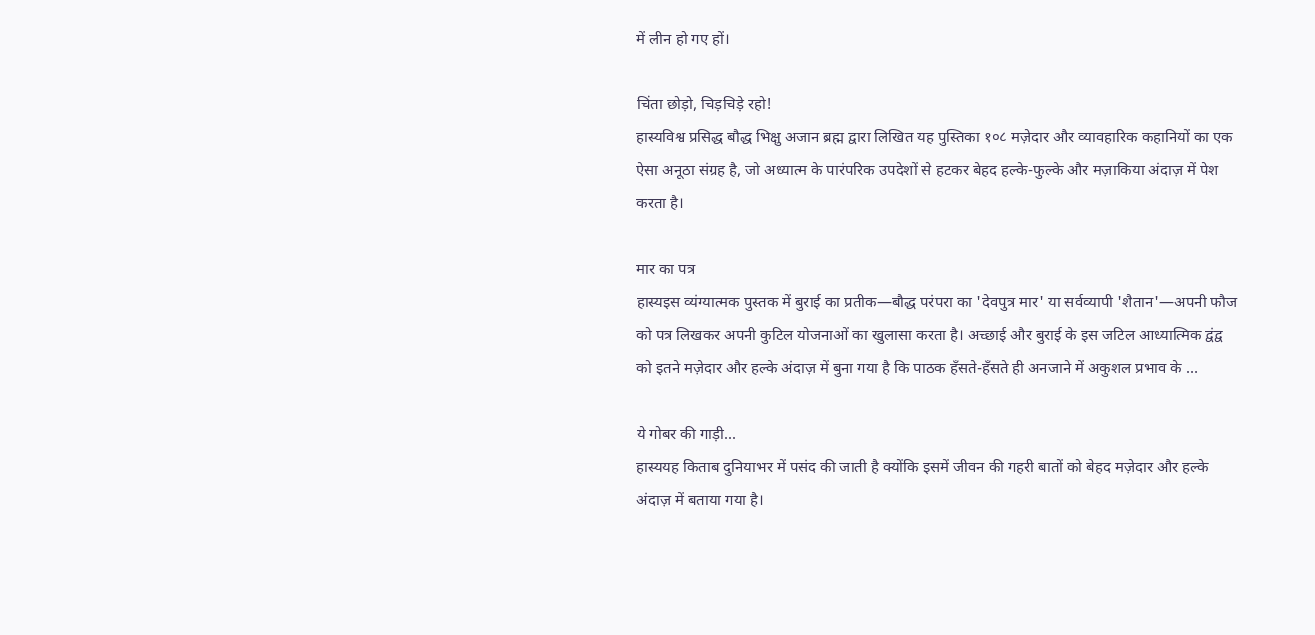में लीन हो गए हों।

चिंता छोड़ो, चिड़चिड़े रहो!
हास्यविश्व प्रसिद्ध बौद्ध भिक्षु अजान ब्रह्म द्वारा लिखित यह पुस्तिका १०८ मज़ेदार और व्यावहारिक कहानियों का एक ऐसा अनूठा संग्रह है, जो अध्यात्म के पारंपरिक उपदेशों से हटकर बेहद हल्के-फुल्के और मज़ाकिया अंदाज़ में पेश करता है।

मार का पत्र
हास्यइस व्यंग्यात्मक पुस्तक में बुराई का प्रतीक—बौद्ध परंपरा का 'देवपुत्र मार' या सर्वव्यापी 'शैतान'—अपनी फौज को पत्र लिखकर अपनी कुटिल योजनाओं का खुलासा करता है। अच्छाई और बुराई के इस जटिल आध्यात्मिक द्वंद्व को इतने मज़ेदार और हल्के अंदाज़ में बुना गया है कि पाठक हँसते-हँसते ही अनजाने में अकुशल प्रभाव के …

ये गोबर की गाड़ी...
हास्ययह किताब दुनियाभर में पसंद की जाती है क्योंकि इसमें जीवन की गहरी बातों को बेहद मज़ेदार और हल्के अंदाज़ में बताया गया है।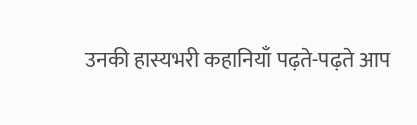उनकी हास्यभरी कहानियाँ पढ़ते-पढ़ते आप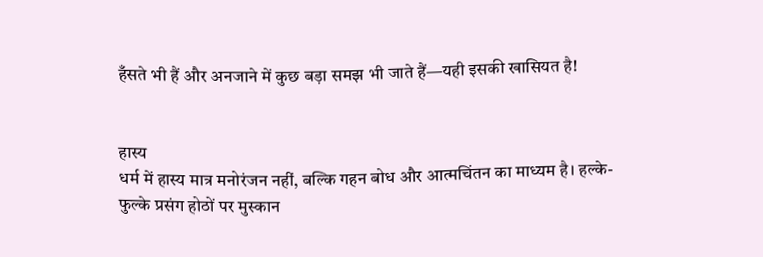हँसते भी हैं और अनजाने में कुछ बड़ा समझ भी जाते हैं—यही इसकी खासियत है!


हास्य
धर्म में हास्य मात्र मनोरंजन नहीं, बल्कि गहन बोध और आत्मचिंतन का माध्यम है। हल्के-फुल्के प्रसंग होठों पर मुस्कान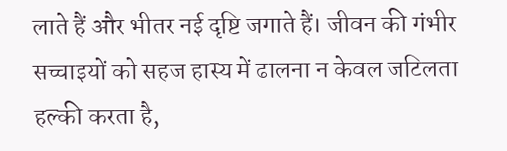लाते हैं और भीतर नई दृष्टि जगाते हैं। जीवन की गंभीर सच्चाइयों को सहज हास्य में ढालना न केवल जटिलता हल्की करता है,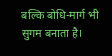बल्कि बोधि-मार्ग भी सुगम बनाता है।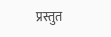प्रस्तुत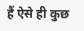हैं ऐसे ही कुछ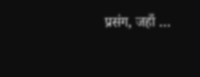प्रसंग, जहाँ …